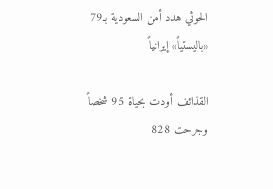الحوثي هدد أمن السعودية بـ79 «باليستياً» إيرانياً

القذائف أودت بحياة 95 شخصاً وجرحت 828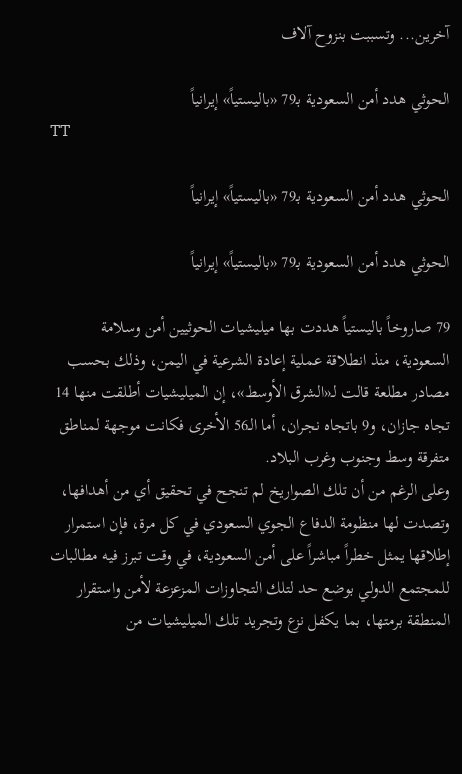آخرين... وتسببت بنزوح آلاف

الحوثي هدد أمن السعودية بـ79 «باليستياً» إيرانياً
TT

الحوثي هدد أمن السعودية بـ79 «باليستياً» إيرانياً

الحوثي هدد أمن السعودية بـ79 «باليستياً» إيرانياً

79 صاروخاً باليستياً هددت بها ميليشيات الحوثيين أمن وسلامة السعودية، منذ انطلاقة عملية إعادة الشرعية في اليمن، وذلك بحسب مصادر مطلعة قالت لـ«الشرق الأوسط»، إن الميليشيات أطلقت منها 14 تجاه جازان، و9 باتجاه نجران، أما الـ56 الأخرى فكانت موجهة لمناطق متفرقة وسط وجنوب وغرب البلاد.
وعلى الرغم من أن تلك الصواريخ لم تنجح في تحقيق أي من أهدافها، وتصدت لها منظومة الدفاع الجوي السعودي في كل مرة، فإن استمرار إطلاقها يمثل خطراً مباشراً على أمن السعودية، في وقت تبرز فيه مطالبات للمجتمع الدولي بوضع حد لتلك التجاوزات المزعزعة لأمن واستقرار المنطقة برمتها، بما يكفل نزع وتجريد تلك الميليشيات من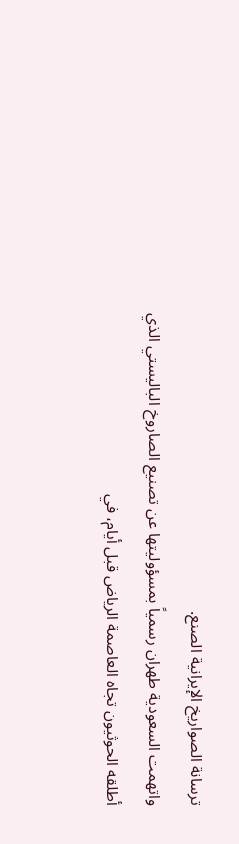ترسانة الصواريخ الإيرانية الصنع.
واتهمت السعودية طهران رسمياً بمسؤوليتها عن تصنيع الصاروخ الباليستي الذي أطلقه الحوثيون تجاه العاصمة الرياض قبل أيام، في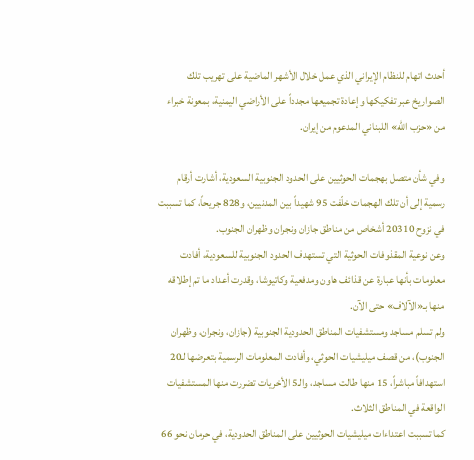أحدث اتهام للنظام الإيراني الذي عمل خلال الأشهر الماضية على تهريب تلك الصواريخ عبر تفكيكها وإعادة تجميعها مجدداً على الأراضي اليمنية، بمعونة خبراء من «حزب الله» اللبناني المدعوم من إيران.

وفي شأن متصل بهجمات الحوثيين على الحدود الجنوبية السعودية، أشارت أرقام رسمية إلى أن تلك الهجمات خلّفت 95 شهيداً بين المدنيين، و828 جريحاً، كما تسببت في نزوح 20310 أشخاص من مناطق جازان ونجران وظهران الجنوب.
وعن نوعية المقذوفات الحوثية التي تستهدف الحدود الجنوبية للسعودية، أفادت معلومات بأنها عبارة عن قذائف هاون ومدفعية وكاتيوشا، وقدرت أعداد ما تم إطلاقه منها بـ«الآلاف» حتى الآن.
ولم تسلم مساجد ومستشفيات المناطق الحدودية الجنوبية (جازان، ونجران، وظهران الجنوب)، من قصف ميليشيات الحوثي، وأفادت المعلومات الرسمية بتعرضها لـ20 استهدافاً مباشراً، 15 منها طالت مساجد، والـ5 الأخريات تضررت منها المستشفيات الواقعة في المناطق الثلاث.
كما تسببت اعتداءات ميليشيات الحوثيين على المناطق الحدودية، في حرمان نحو 66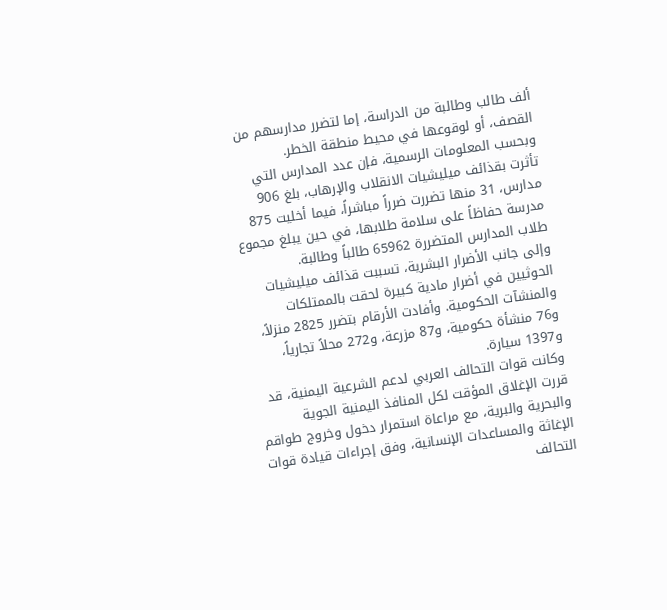ألف طالب وطالبة من الدراسة، إما لتضرر مدارسهم من القصف، أو لوقوعها في محيط منطقة الخطر.
وبحسب المعلومات الرسمية، فإن عدد المدارس التي تأثرت بقذائف ميليشيات الانقلاب والإرهاب، بلغ 906 مدارس، 31 منها تضررت ضرراً مباشراً، فيما أخليت 875 مدرسة حفاظاً على سلامة طلابها، في حين يبلغ مجموع طلاب المدارس المتضررة 65962 طالباً وطالبة.
وإلى جانب الأضرار البشرية، تسببت قذائف ميليشيات الحوثيين في أضرار مادية كبيرة لحقت بالممتلكات والمنشآت الحكومية. وأفادت الأرقام بتضرر 2825 منزلاً، و76 منشأة حكومية، و87 مزرعة، و272 محلاً تجارياً، و1397 سيارة.
وكانت قوات التحالف العربي لدعم الشرعية اليمنية، قد قررت الإغلاق المؤقت لكل المنافذ اليمنية الجوية والبحرية والبرية، مع مراعاة استمرار دخول وخروج طواقم الإغاثة والمساعدات الإنسانية، وفق إجراءات قيادة قوات التحالف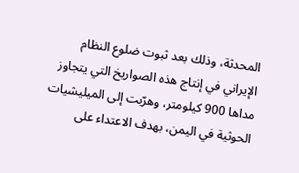المحدثة، وذلك بعد ثبوت ضلوع النظام الإيراني في إنتاج هذه الصواريخ التي يتجاوز مداها 900 كيلومتر، وهرّبت إلى الميليشيات الحوثية في اليمن، بهدف الاعتداء على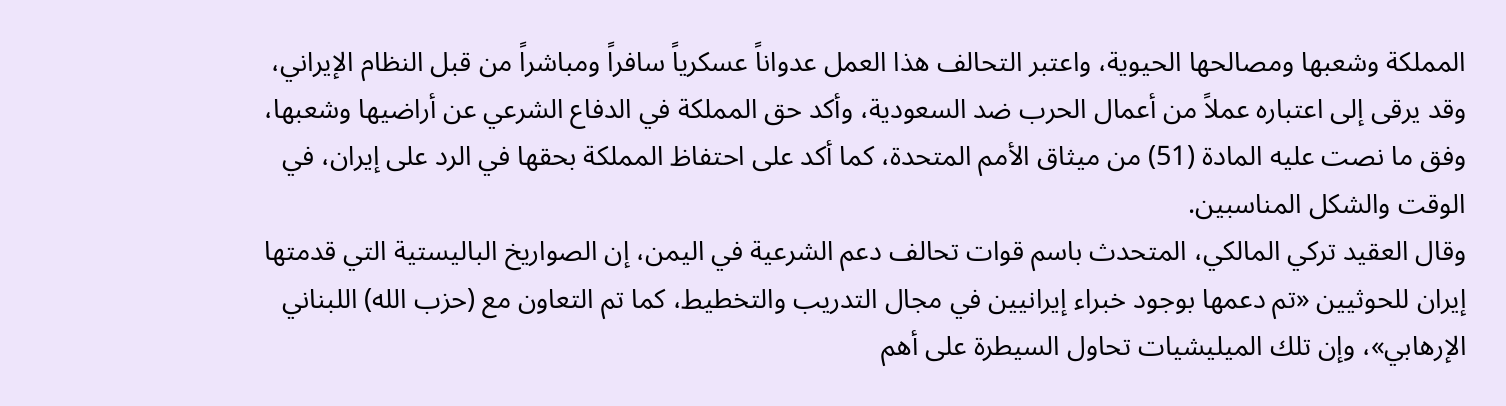المملكة وشعبها ومصالحها الحيوية، واعتبر التحالف هذا العمل عدواناً عسكرياً سافراً ومباشراً من قبل النظام الإيراني، وقد يرقى إلى اعتباره عملاً من أعمال الحرب ضد السعودية، وأكد حق المملكة في الدفاع الشرعي عن أراضيها وشعبها، وفق ما نصت عليه المادة (51) من ميثاق الأمم المتحدة، كما أكد على احتفاظ المملكة بحقها في الرد على إيران، في الوقت والشكل المناسبين.
وقال العقيد تركي المالكي، المتحدث باسم قوات تحالف دعم الشرعية في اليمن، إن الصواريخ الباليستية التي قدمتها إيران للحوثيين «تم دعمها بوجود خبراء إيرانيين في مجال التدريب والتخطيط، كما تم التعاون مع (حزب الله) اللبناني الإرهابي»، وإن تلك الميليشيات تحاول السيطرة على أهم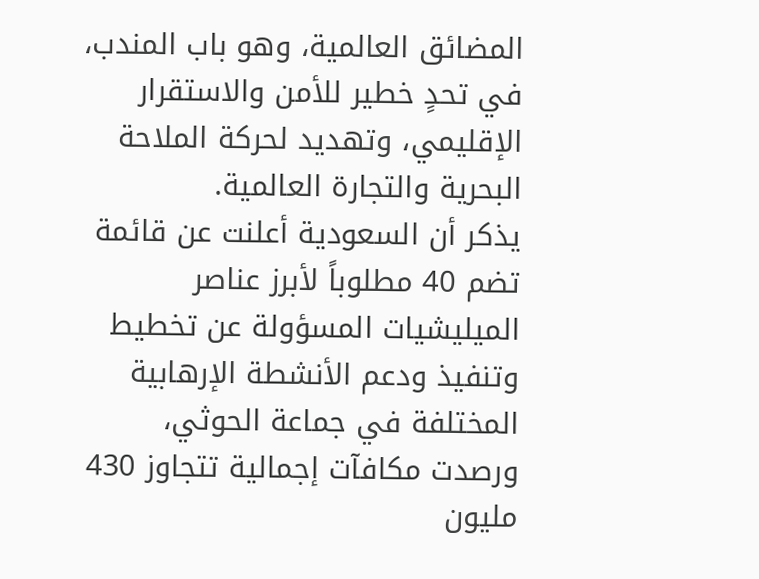المضائق العالمية، وهو باب المندب، في تحدٍ خطير للأمن والاستقرار الإقليمي، وتهديد لحركة الملاحة البحرية والتجارة العالمية.
يذكر أن السعودية أعلنت عن قائمة تضم 40 مطلوباً لأبرز عناصر الميليشيات المسؤولة عن تخطيط وتنفيذ ودعم الأنشطة الإرهابية المختلفة في جماعة الحوثي، ورصدت مكافآت إجمالية تتجاوز 430 مليون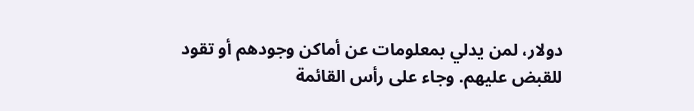دولار، لمن يدلي بمعلومات عن أماكن وجودهم أو تقود للقبض عليهم. وجاء على رأس القائمة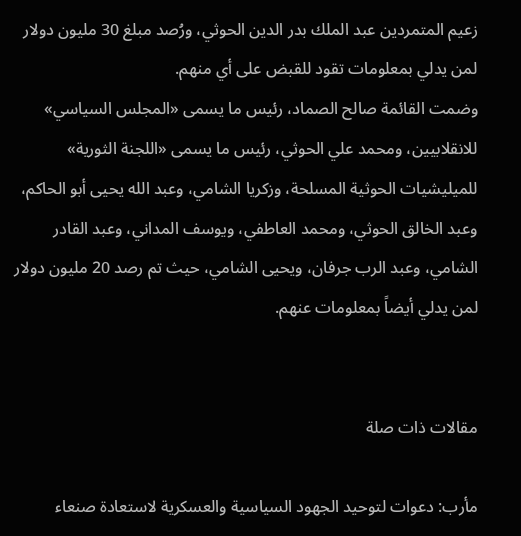زعيم المتمردين عبد الملك بدر الدين الحوثي، ورُصد مبلغ 30 مليون دولار لمن يدلي بمعلومات تقود للقبض على أي منهم.
وضمت القائمة صالح الصماد، رئيس ما يسمى «المجلس السياسي» للانقلابيين، ومحمد علي الحوثي، رئيس ما يسمى «اللجنة الثورية» للميليشيات الحوثية المسلحة، وزكريا الشامي، وعبد الله يحيى أبو الحاكم، وعبد الخالق الحوثي، ومحمد العاطفي، ويوسف المداني، وعبد القادر الشامي، وعبد الرب جرفان، ويحيى الشامي، حيث تم رصد 20 مليون دولار لمن يدلي أيضاً بمعلومات عنهم.


مقالات ذات صلة

مأرب: دعوات لتوحيد الجهود السياسية والعسكرية لاستعادة صنعاء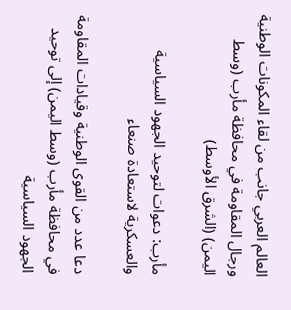العالم العربي جانب من لقاء المكونات الوطنية ورجال المقاومة في محافظة مأرب (وسط اليمن) (الشرق الأوسط)

مأرب: دعوات لتوحيد الجهود السياسية والعسكرية لاستعادة صنعاء

دعا عدد من القوى الوطنية وقيادات المقاومة في محافظة مأرب (وسط اليمن) إلى توحيد الجهود السياسية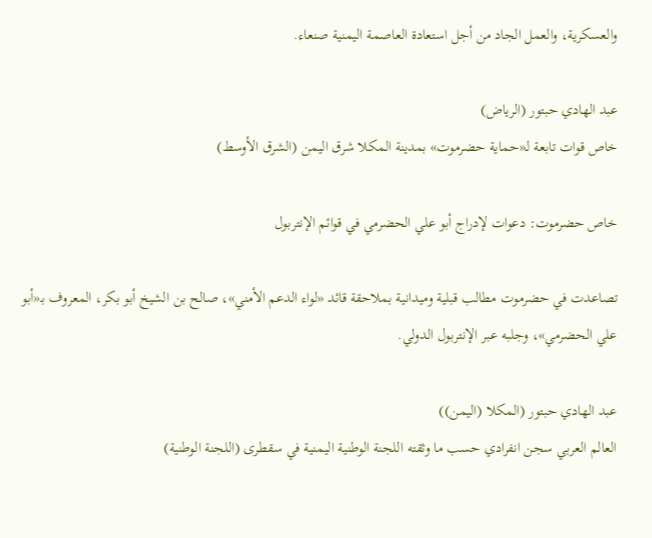والعسكرية، والعمل الجاد من أجل استعادة العاصمة اليمنية صنعاء.

عبد الهادي حبتور (الرياض)
خاص قوات تابعة لـ«حماية حضرموت» بمدينة المكلا شرق اليمن (الشرق الأوسط)

خاص حضرموت: دعوات لإدراج أبو علي الحضرمي في قوائم الإنتربول

تصاعدت في حضرموت مطالب قبلية وميدانية بملاحقة قائد «لواء الدعم الأمني»، صالح بن الشيخ أبو بكر، المعروف بـ«أبو علي الحضرمي»، وجلبه عبر الإنتربول الدولي.

عبد الهادي حبتور (المكلا (اليمن))
العالم العربي سجن انفرادي حسب ما وثقته اللجنة الوطنية اليمنية في سقطرى (اللجنة الوطنية)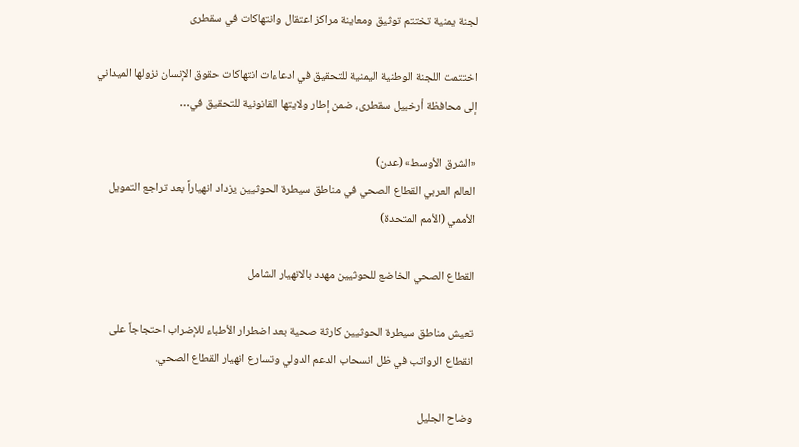لجنة يمنية تختتم توثيق ومعاينة مراكز اعتقال وانتهاكات في سقطرى

اختتمت اللجنة الوطنية اليمنية للتحقيق في ادعاءات انتهاكات حقوق الإنسان نزولها الميداني إلى محافظة أرخبيل سقطرى، ضمن إطار ولايتها القانونية للتحقيق في…

«الشرق الأوسط» (عدن)
العالم العربي القطاع الصحي في مناطق سيطرة الحوثيين يزداد انهياراً بعد تراجع التمويل الأممي (الأمم المتحدة)

القطاع الصحي الخاضع للحوثيين مهدد بالانهيار الشامل

تعيش مناطق سيطرة الحوثيين كارثة صحية بعد اضطرار الأطباء للإضراب احتجاجاً على انقطاع الرواتب في ظل انسحاب الدعم الدولي وتسارع انهيار القطاع الصحي.

وضاح الجليل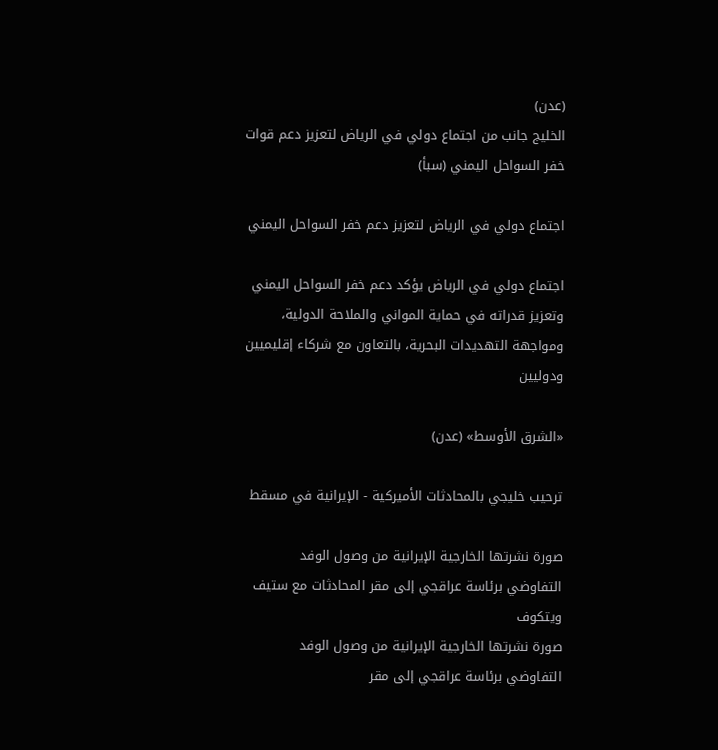(عدن)
الخليج جانب من اجتماع دولي في الرياض لتعزيز دعم قوات خفر السواحل اليمني (سبأ)

اجتماع دولي في الرياض لتعزيز دعم خفر السواحل اليمني

اجتماع دولي في الرياض يؤكد دعم خفر السواحل اليمني وتعزيز قدراته في حماية المواني والملاحة الدولية، ومواجهة التهديدات البحرية، بالتعاون مع شركاء إقليميين ودوليين

«الشرق الأوسط» (عدن)

ترحيب خليجي بالمحادثات الأميركية - الإيرانية في مسقط

صورة نشرتها الخارجية الإيرانية من وصول الوفد التفاوضي برئاسة عراقجي إلى مقر المحادثات مع ستيف ويتكوف
صورة نشرتها الخارجية الإيرانية من وصول الوفد التفاوضي برئاسة عراقجي إلى مقر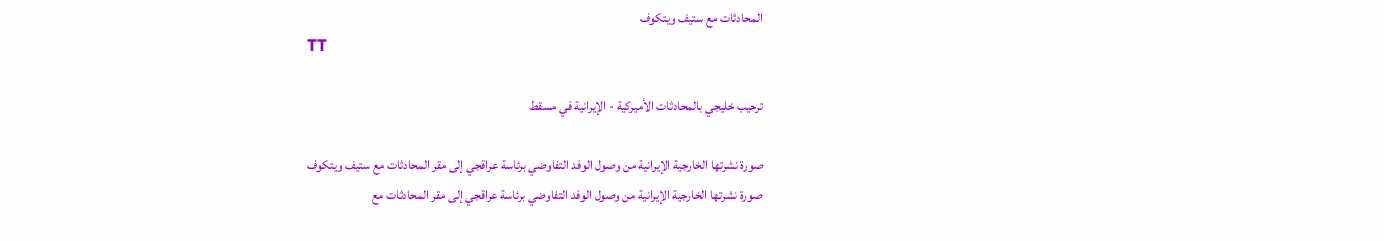المحادثات مع ستيف ويتكوف
TT

ترحيب خليجي بالمحادثات الأميركية - الإيرانية في مسقط

صورة نشرتها الخارجية الإيرانية من وصول الوفد التفاوضي برئاسة عراقجي إلى مقر المحادثات مع ستيف ويتكوف
صورة نشرتها الخارجية الإيرانية من وصول الوفد التفاوضي برئاسة عراقجي إلى مقر المحادثات مع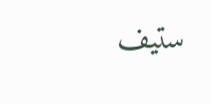ستيف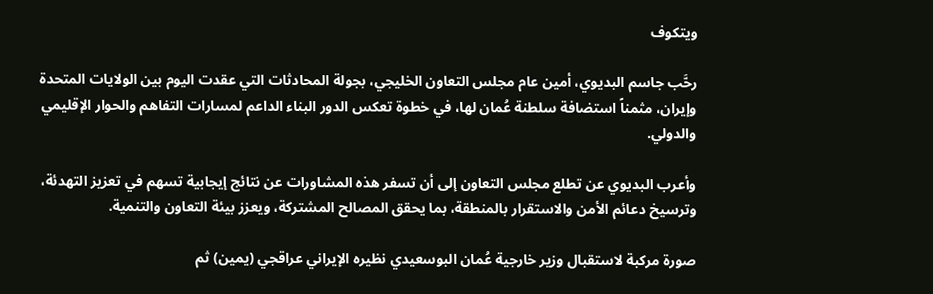ويتكوف

رحَّب جاسم البديوي، أمين عام مجلس التعاون الخليجي، بجولة المحادثات التي عقدت اليوم بين الولايات المتحدة وإيران، مثمناً استضافة سلطنة عُمان لها، في خطوة تعكس الدور البناء الداعم لمسارات التفاهم والحوار الإقليمي والدولي.

وأعرب البديوي عن تطلع مجلس التعاون إلى أن تسفر هذه المشاورات عن نتائج إيجابية تسهم في تعزيز التهدئة، وترسيخ دعائم الأمن والاستقرار بالمنطقة، بما يحقق المصالح المشتركة، ويعزز بيئة التعاون والتنمية.

صورة مركبة لاستقبال وزير خارجية عُمان البوسعيدي نظيره الإيراني عراقجي (يمين) ثم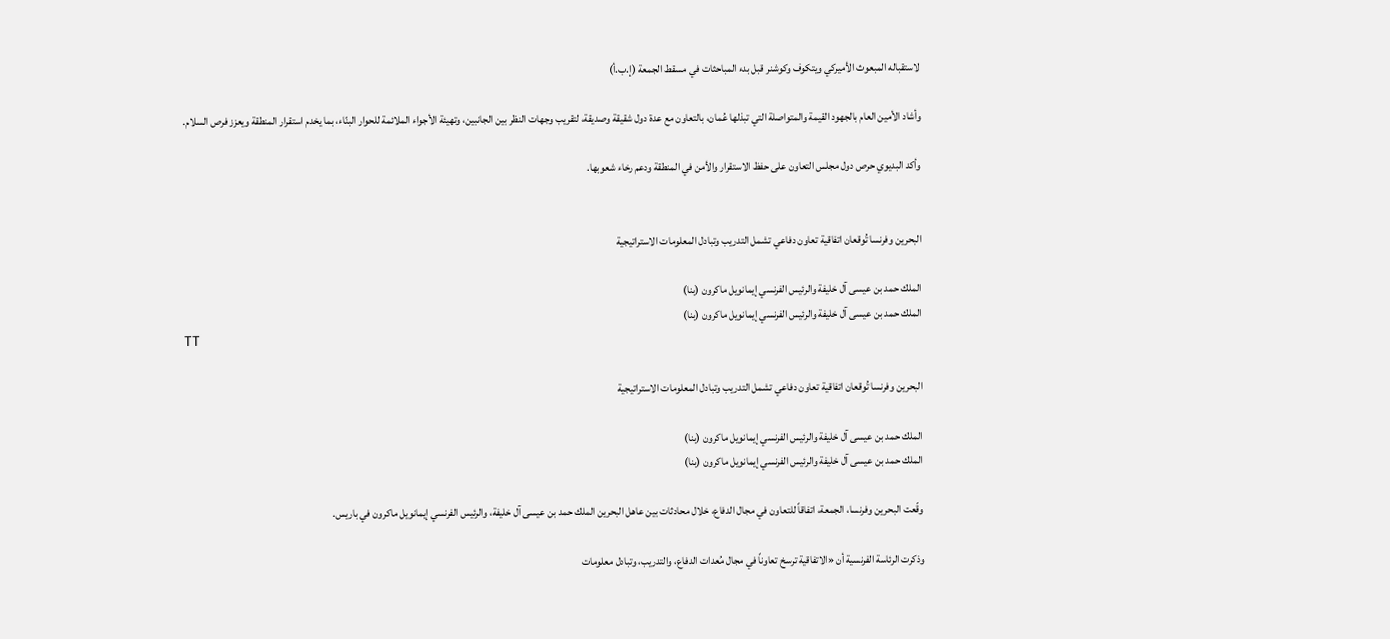لاستقباله المبعوث الأميركي ويتكوف وكوشنر قبل بدء المباحثات في مسقط الجمعة (إ.ب.أ)

وأشاد الأمين العام بالجهود القيمة والمتواصلة التي تبذلها عُمان، بالتعاون مع عدة دول شقيقة وصديقة، لتقريب وجهات النظر بين الجانبين، وتهيئة الأجواء الملائمة للحوار البنّاء، بما يخدم استقرار المنطقة ويعزز فرص السلام.

وأكد البديوي حرص دول مجلس التعاون على حفظ الاستقرار والأمن في المنطقة ودعم رخاء شعوبها.


البحرين وفرنسا تُوقعان اتفاقية تعاون دفاعي تشمل التدريب وتبادل المعلومات الاستراتيجية

الملك حمد بن عيسى آل خليفة والرئيس الفرنسي إيمانويل ماكرون (بنا)
الملك حمد بن عيسى آل خليفة والرئيس الفرنسي إيمانويل ماكرون (بنا)
TT

البحرين وفرنسا تُوقعان اتفاقية تعاون دفاعي تشمل التدريب وتبادل المعلومات الاستراتيجية

الملك حمد بن عيسى آل خليفة والرئيس الفرنسي إيمانويل ماكرون (بنا)
الملك حمد بن عيسى آل خليفة والرئيس الفرنسي إيمانويل ماكرون (بنا)

وقّعت البحرين وفرنسا، الجمعة، اتفاقاً للتعاون في مجال الدفاع، خلال محادثات بين عاهل البحرين الملك حمد بن عيسى آل خليفة، والرئيس الفرنسي إيمانويل ماكرون في باريس.

وذكرت الرئاسة الفرنسية أن «الاتفاقية ترسخ تعاوناً في مجال مُعدات الدفاع، والتدريب، وتبادل معلومات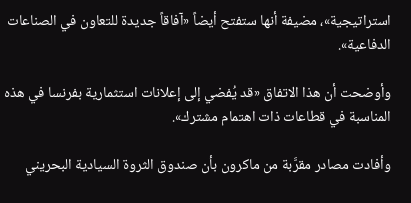استراتيجية»، مضيفة أنها ستفتح أيضاً «آفاقاً جديدة للتعاون في الصناعات الدفاعية».

وأوضحت أن هذا الاتفاق «قد يُفضي إلى إعلانات استثمارية بفرنسا في هذه المناسبة في قطاعات ذات اهتمام مشترك».

وأفادت مصادر مقرَّبة من ماكرون بأن صندوق الثروة السيادية البحريني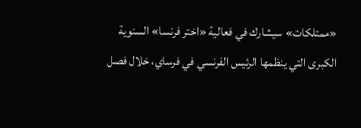«ممتلكات» سيشارك في فعالية «اختر فرنسا» السنوية الكبرى التي ينظمها الرئيس الفرنسي في فرساي، خلال فصل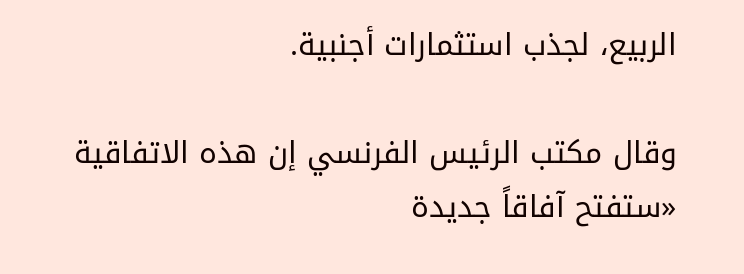الربيع، لجذب استثمارات أجنبية.

وقال مكتب الرئيس الفرنسي إن هذه الاتفاقية «ستفتح آفاقاً جديدة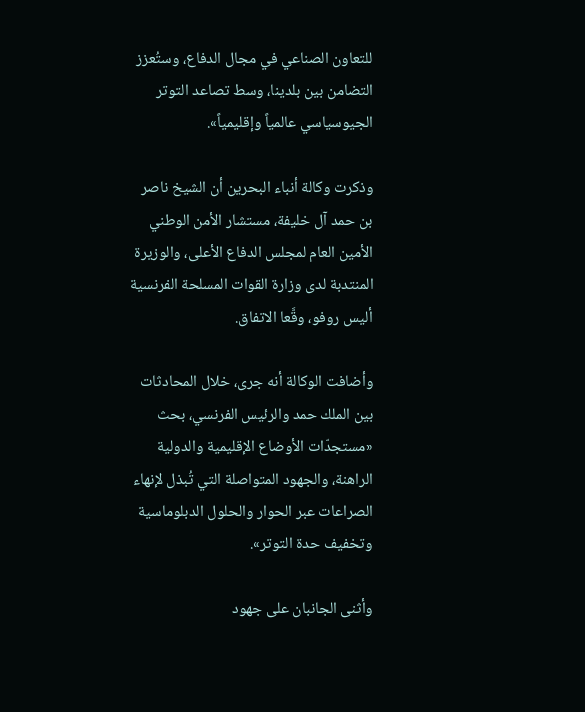للتعاون الصناعي في مجال الدفاع، وستُعزز التضامن بين بلدينا، وسط تصاعد التوتر الجيوسياسي عالمياً وإقليمياً».

وذكرت وكالة أنباء البحرين أن الشيخ ناصر بن حمد آل خليفة، مستشار الأمن الوطني الأمين العام لمجلس الدفاع الأعلى، والوزيرة المنتدبة لدى وزارة القوات المسلحة الفرنسية أليس روفو، وقَّعا الاتفاق.

وأضافت الوكالة أنه جرى، خلال المحادثات بين الملك حمد والرئيس الفرنسي، بحث «مستجدّات الأوضاع الإقليمية والدولية الراهنة، والجهود المتواصلة التي تُبذل لإنهاء الصراعات عبر الحوار والحلول الدبلوماسية وتخفيف حدة التوتر».

وأثنى الجانبان على جهود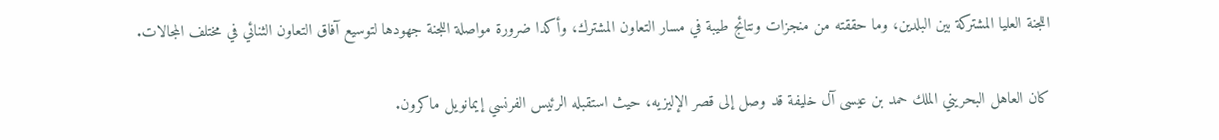اللجنة العليا المشتركة بين البلدين، وما حققته من منجزات ونتائج طيبة في مسار التعاون المشترك، وأكدا ضرورة مواصلة اللجنة جهودها لتوسيع آفاق التعاون الثنائي في مختلف المجالات.

كان العاهل البحريني الملك حمد بن عيسى آل خليفة قد وصل إلى قصر الإليزيه، حيث استقبله الرئيس الفرنسي إيمانويل ماكرون.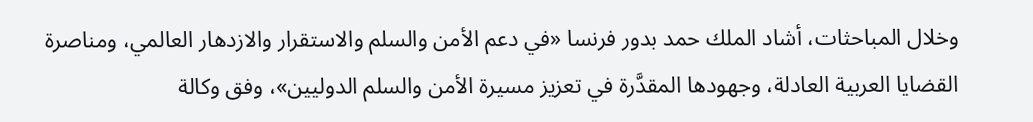وخلال المباحثات، أشاد الملك حمد بدور فرنسا «في دعم الأمن والسلم والاستقرار والازدهار العالمي، ومناصرة القضايا العربية العادلة، وجهودها المقدَّرة في تعزيز مسيرة الأمن والسلم الدوليين»، وفق وكالة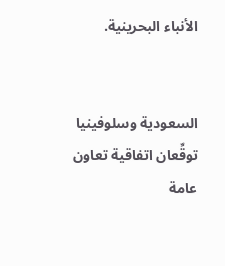الأنباء البحرينية.


السعودية وسلوفينيا توقِّعان اتفاقية تعاون عامة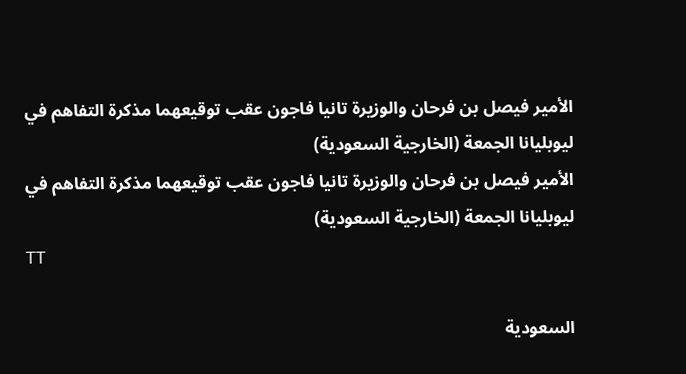الأمير فيصل بن فرحان والوزيرة تانيا فاجون عقب توقيعهما مذكرة التفاهم في ليوبليانا الجمعة (الخارجية السعودية)
الأمير فيصل بن فرحان والوزيرة تانيا فاجون عقب توقيعهما مذكرة التفاهم في ليوبليانا الجمعة (الخارجية السعودية)
TT

السعودية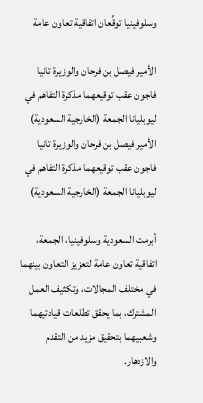وسلوفينيا توقِّعان اتفاقية تعاون عامة

الأمير فيصل بن فرحان والوزيرة تانيا فاجون عقب توقيعهما مذكرة التفاهم في ليوبليانا الجمعة (الخارجية السعودية)
الأمير فيصل بن فرحان والوزيرة تانيا فاجون عقب توقيعهما مذكرة التفاهم في ليوبليانا الجمعة (الخارجية السعودية)

أبرمت السعودية وسلوفينيا، الجمعة، اتفاقية تعاون عامة لتعزيز التعاون بينهما في مختلف المجالات، وتكثيف العمل المشترك، بما يحقق تطلعات قيادتيهما وشعبيهما بتحقيق مزيد من التقدم والازدهار.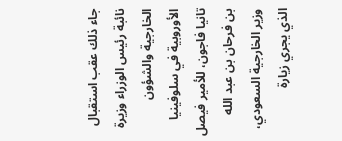جاء ذلك عقب استقبال نائبة رئيس الوزراء وزيرة الخارجية والشؤون الأوروبية في سلوفينيا تانيا فاجون، للأمير فيصل بن فرحان بن عبد الله وزير الخارجية السعودي، الذي يجري زيارة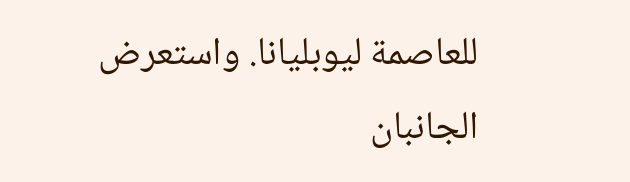للعاصمة ليوبليانا. واستعرض الجانبان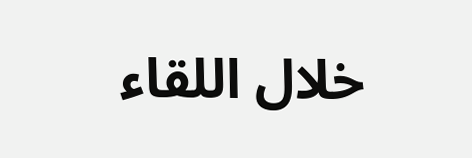خلال اللقاء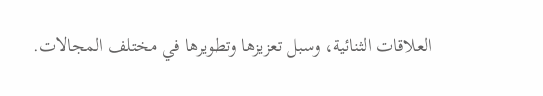العلاقات الثنائية، وسبل تعزيزها وتطويرها في مختلف المجالات.